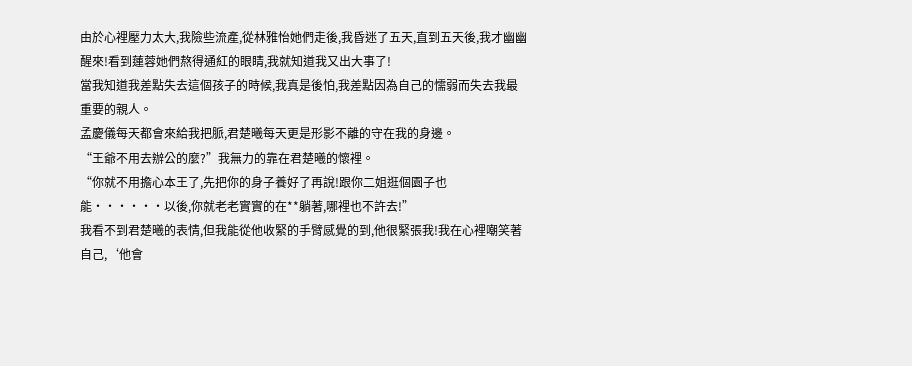由於心裡壓力太大,我險些流產,從林雅怡她們走後,我昏迷了五天,直到五天後,我才幽幽醒來!看到蓮蓉她們熬得通紅的眼睛,我就知道我又出大事了!
當我知道我差點失去這個孩子的時候,我真是後怕,我差點因為自己的懦弱而失去我最重要的親人。
孟慶儀每天都會來給我把脈,君楚曦每天更是形影不離的守在我的身邊。
“王爺不用去辦公的麼?”我無力的靠在君楚曦的懷裡。
“你就不用擔心本王了,先把你的身子養好了再說!跟你二姐逛個園子也能······以後,你就老老實實的在**躺著,哪裡也不許去!”
我看不到君楚曦的表情,但我能從他收緊的手臂感覺的到,他很緊張我!我在心裡嘲笑著自己,‘他會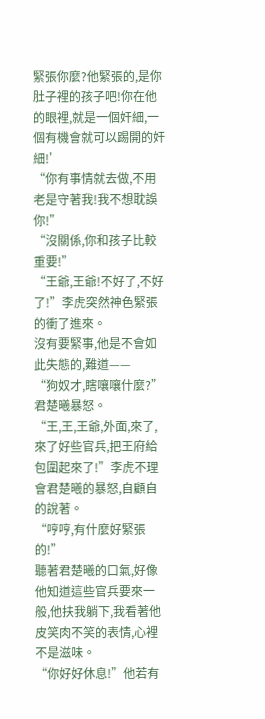緊張你麼?他緊張的,是你肚子裡的孩子吧!你在他的眼裡,就是一個奸細,一個有機會就可以踢開的奸細!’
“你有事情就去做,不用老是守著我!我不想耽誤你!”
“沒關係,你和孩子比較重要!”
“王爺,王爺!不好了,不好了!”李虎突然神色緊張的衝了進來。
沒有要緊事,他是不會如此失態的,難道——
“狗奴才,瞎嚷嚷什麼?”君楚曦暴怒。
“王,王,王爺,外面,來了,來了好些官兵,把王府給包圍起來了!”李虎不理會君楚曦的暴怒,自顧自的說著。
“哼哼,有什麼好緊張的!”
聽著君楚曦的口氣,好像他知道這些官兵要來一般,他扶我躺下,我看著他皮笑肉不笑的表情,心裡不是滋味。
“你好好休息!”他若有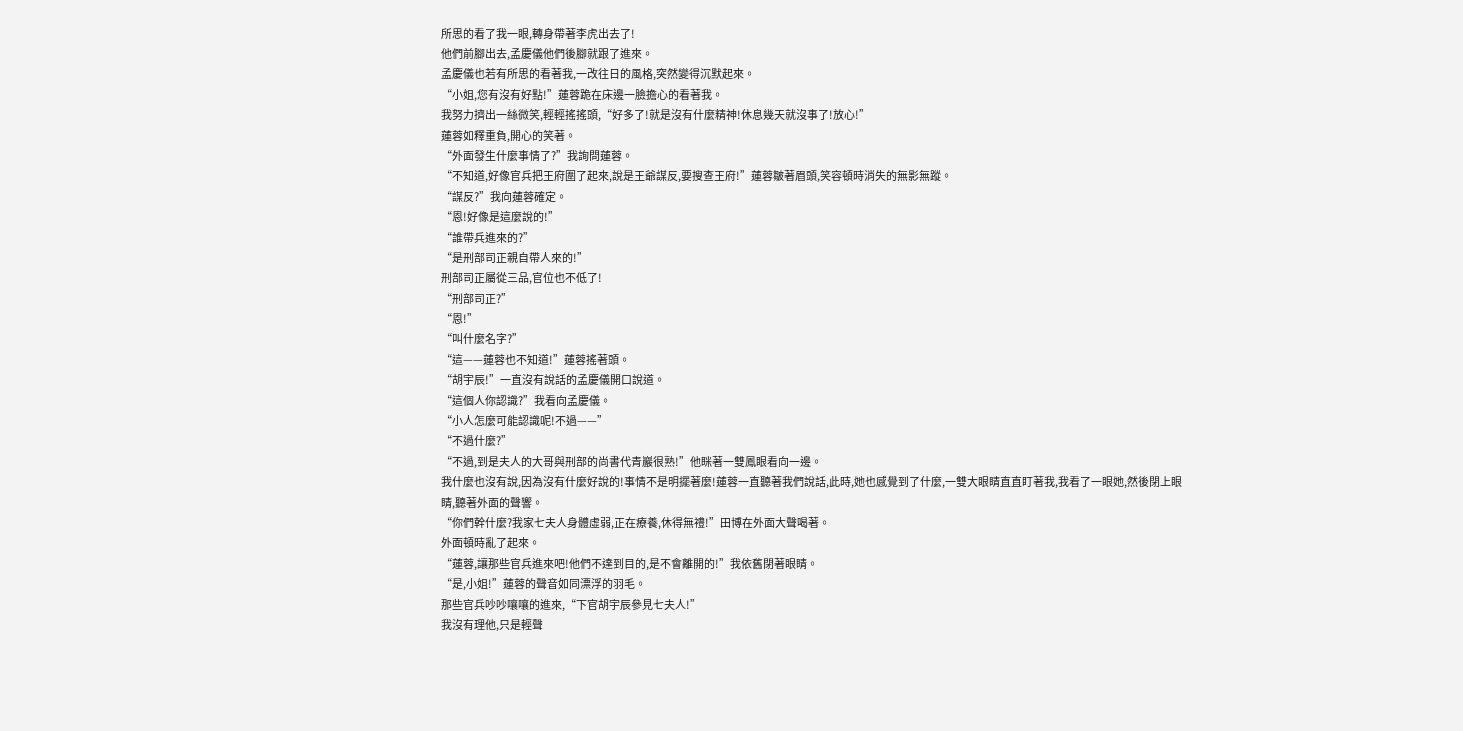所思的看了我一眼,轉身帶著李虎出去了!
他們前腳出去,孟慶儀他們後腳就跟了進來。
孟慶儀也若有所思的看著我,一改往日的風格,突然變得沉默起來。
“小姐,您有沒有好點!”蓮蓉跪在床邊一臉擔心的看著我。
我努力擠出一絲微笑,輕輕搖搖頭,“好多了!就是沒有什麼精神!休息幾天就沒事了!放心!”
蓮蓉如釋重負,開心的笑著。
“外面發生什麼事情了?”我詢問蓮蓉。
“不知道,好像官兵把王府圍了起來,說是王爺謀反,要搜查王府!”蓮蓉皺著眉頭,笑容頓時消失的無影無蹤。
“謀反?”我向蓮蓉確定。
“恩!好像是這麼說的!”
“誰帶兵進來的?”
“是刑部司正親自帶人來的!”
刑部司正屬從三品,官位也不低了!
“刑部司正?”
“恩!”
“叫什麼名字?”
“這——蓮蓉也不知道!”蓮蓉搖著頭。
“胡宇辰!”一直沒有說話的孟慶儀開口說道。
“這個人你認識?”我看向孟慶儀。
“小人怎麼可能認識呢!不過——”
“不過什麼?”
“不過,到是夫人的大哥與刑部的尚書代青巖很熟!”他眯著一雙鳳眼看向一邊。
我什麼也沒有說,因為沒有什麼好說的!事情不是明擺著麼!蓮蓉一直聽著我們說話,此時,她也感覺到了什麼,一雙大眼睛直直盯著我,我看了一眼她,然後閉上眼睛,聽著外面的聲響。
“你們幹什麼?我家七夫人身體虛弱,正在療養,休得無禮!”田博在外面大聲喝著。
外面頓時亂了起來。
“蓮蓉,讓那些官兵進來吧!他們不達到目的,是不會離開的!”我依舊閉著眼睛。
“是,小姐!”蓮蓉的聲音如同漂浮的羽毛。
那些官兵吵吵嚷嚷的進來,“下官胡宇辰參見七夫人!”
我沒有理他,只是輕聲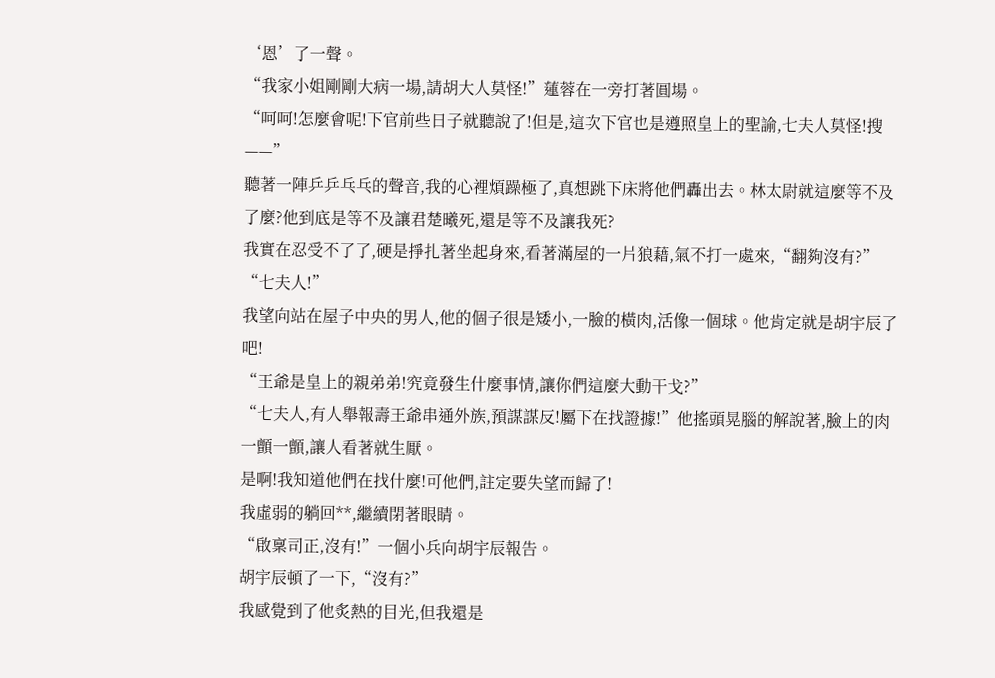‘恩’了一聲。
“我家小姐剛剛大病一場,請胡大人莫怪!”蓮蓉在一旁打著圓場。
“呵呵!怎麼會呢!下官前些日子就聽說了!但是,這次下官也是遵照皇上的聖諭,七夫人莫怪!搜——”
聽著一陣乒乒乓乓的聲音,我的心裡煩躁極了,真想跳下床將他們轟出去。林太尉就這麼等不及了麼?他到底是等不及讓君楚曦死,還是等不及讓我死?
我實在忍受不了了,硬是掙扎著坐起身來,看著滿屋的一片狼藉,氣不打一處來,“翻夠沒有?”
“七夫人!”
我望向站在屋子中央的男人,他的個子很是矮小,一臉的橫肉,活像一個球。他肯定就是胡宇辰了吧!
“王爺是皇上的親弟弟!究竟發生什麼事情,讓你們這麼大動干戈?”
“七夫人,有人舉報壽王爺串通外族,預謀謀反!屬下在找證據!”他搖頭晃腦的解說著,臉上的肉一顫一顫,讓人看著就生厭。
是啊!我知道他們在找什麼!可他們,註定要失望而歸了!
我虛弱的躺回**,繼續閉著眼睛。
“啟稟司正,沒有!”一個小兵向胡宇辰報告。
胡宇辰頓了一下,“沒有?”
我感覺到了他炙熱的目光,但我還是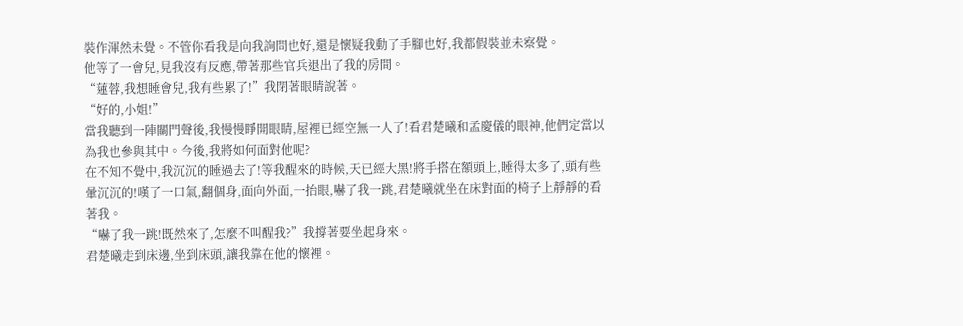裝作渾然未覺。不管你看我是向我詢問也好,還是懷疑我動了手腳也好,我都假裝並未察覺。
他等了一會兒,見我沒有反應,帶著那些官兵退出了我的房間。
“蓮蓉,我想睡會兒,我有些累了!”我閉著眼睛說著。
“好的,小姐!”
當我聽到一陣關門聲後,我慢慢睜開眼睛,屋裡已經空無一人了!看君楚曦和孟慶儀的眼神,他們定當以為我也參與其中。今後,我將如何面對他呢?
在不知不覺中,我沉沉的睡過去了!等我醒來的時候,天已經大黑!將手搭在額頭上,睡得太多了,頭有些暈沉沉的!嘆了一口氣,翻個身,面向外面,一抬眼,嚇了我一跳,君楚曦就坐在床對面的椅子上靜靜的看著我。
“嚇了我一跳!既然來了,怎麼不叫醒我?”我撐著要坐起身來。
君楚曦走到床邊,坐到床頭,讓我靠在他的懷裡。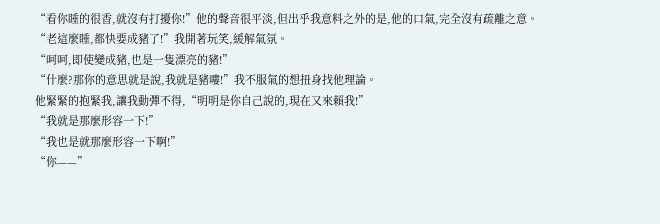“看你睡的很香,就沒有打擾你!”他的聲音很平淡,但出乎我意料之外的是,他的口氣,完全沒有疏離之意。
“老這麼睡,都快要成豬了!”我開著玩笑,緩解氣氛。
“呵呵,即使變成豬,也是一隻漂亮的豬!”
“什麼?那你的意思就是說,我就是豬嘍!”我不服氣的想扭身找他理論。
他緊緊的抱緊我,讓我動彈不得,“明明是你自己說的,現在又來賴我!”
“我就是那麼形容一下!”
“我也是就那麼形容一下啊!”
“你——”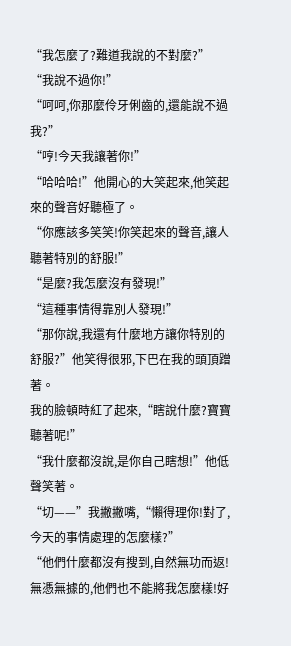“我怎麼了?難道我說的不對麼?”
“我說不過你!”
“呵呵,你那麼伶牙俐齒的,還能說不過我?”
“哼!今天我讓著你!”
“哈哈哈!”他開心的大笑起來,他笑起來的聲音好聽極了。
“你應該多笑笑!你笑起來的聲音,讓人聽著特別的舒服!”
“是麼?我怎麼沒有發現!”
“這種事情得靠別人發現!”
“那你說,我還有什麼地方讓你特別的舒服?”他笑得很邪,下巴在我的頭頂蹭著。
我的臉頓時紅了起來,“瞎說什麼?寶寶聽著呢!”
“我什麼都沒說,是你自己瞎想!”他低聲笑著。
“切——”我撇撇嘴,“懶得理你!對了,今天的事情處理的怎麼樣?”
“他們什麼都沒有搜到,自然無功而返!無憑無據的,他們也不能將我怎麼樣!好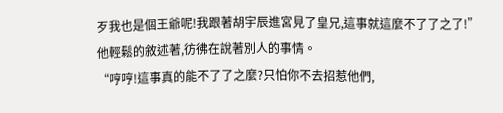歹我也是個王爺呢!我跟著胡宇辰進宮見了皇兄,這事就這麼不了了之了!”他輕鬆的敘述著,彷彿在說著別人的事情。
“哼哼!這事真的能不了了之麼?只怕你不去招惹他們,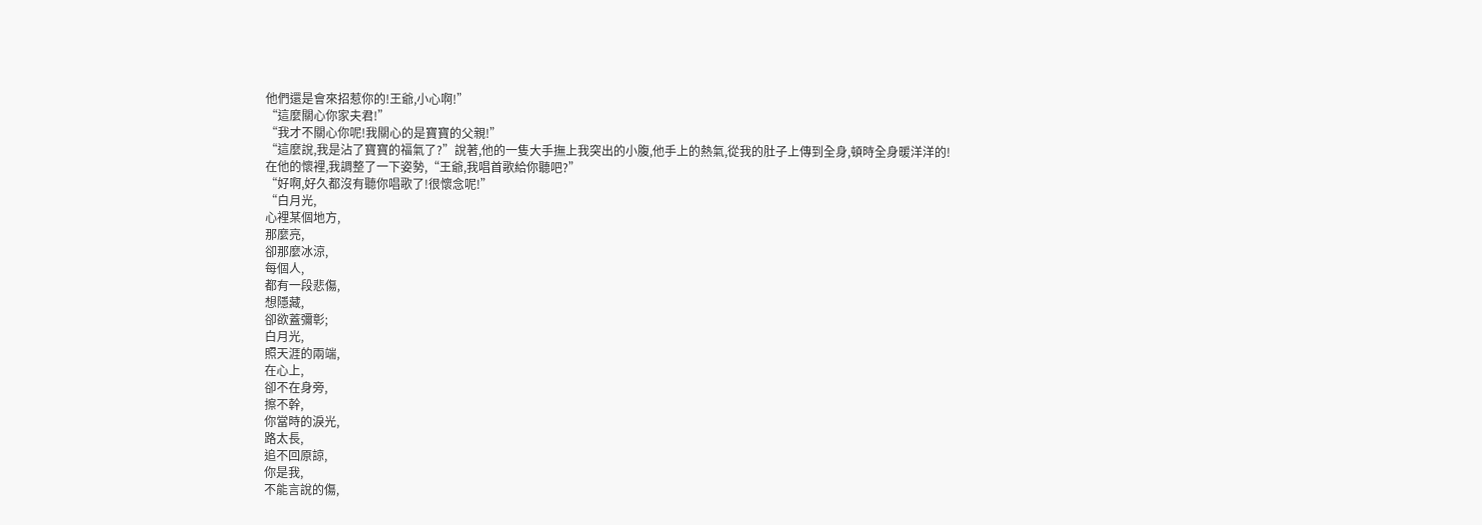他們還是會來招惹你的!王爺,小心啊!”
“這麼關心你家夫君!”
“我才不關心你呢!我關心的是寶寶的父親!”
“這麼說,我是沾了寶寶的福氣了?”說著,他的一隻大手撫上我突出的小腹,他手上的熱氣,從我的肚子上傳到全身,頓時全身暖洋洋的!
在他的懷裡,我調整了一下姿勢,“王爺,我唱首歌給你聽吧?”
“好啊,好久都沒有聽你唱歌了!很懷念呢!”
“白月光,
心裡某個地方,
那麼亮,
卻那麼冰涼,
每個人,
都有一段悲傷,
想隱藏,
卻欲蓋彌彰;
白月光,
照天涯的兩端,
在心上,
卻不在身旁,
擦不幹,
你當時的淚光,
路太長,
追不回原諒,
你是我,
不能言說的傷,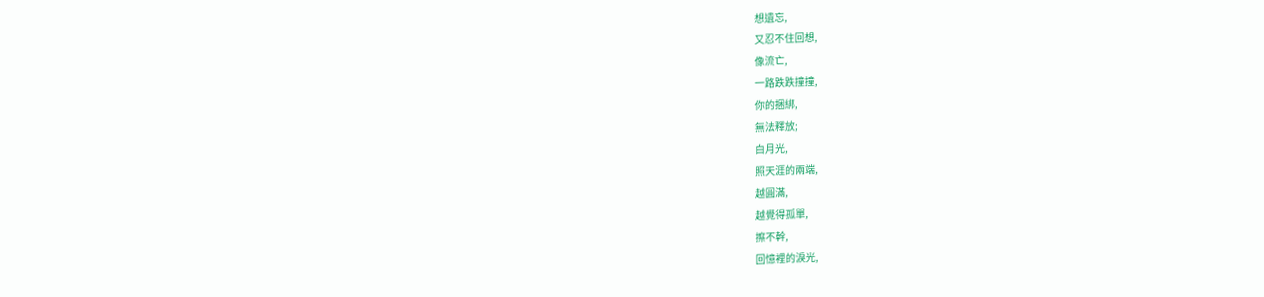想遺忘,
又忍不住回想,
像流亡,
一路跌跌撞撞,
你的捆綁,
無法釋放;
白月光,
照天涯的兩端,
越圓滿,
越覺得孤單,
擦不幹,
回憶裡的淚光,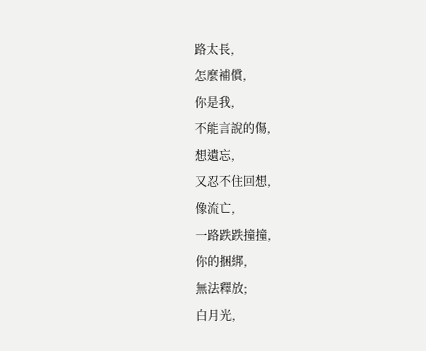路太長,
怎麼補償,
你是我,
不能言說的傷,
想遺忘,
又忍不住回想,
像流亡,
一路跌跌撞撞,
你的捆綁,
無法釋放;
白月光,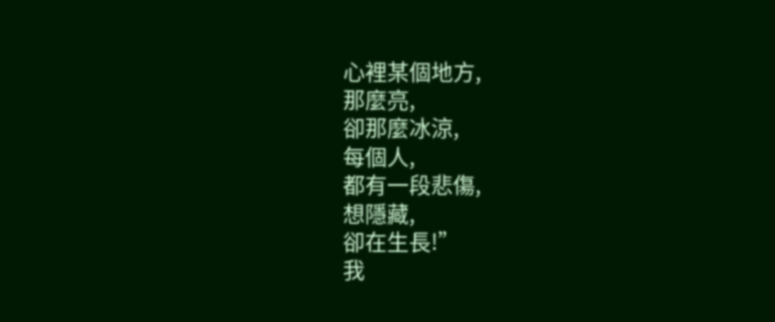心裡某個地方,
那麼亮,
卻那麼冰涼,
每個人,
都有一段悲傷,
想隱藏,
卻在生長!”
我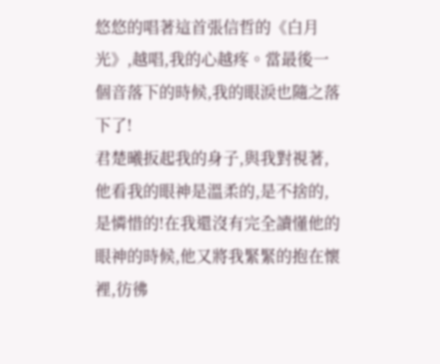悠悠的唱著這首張信哲的《白月光》,越唱,我的心越疼。當最後一個音落下的時候,我的眼淚也隨之落下了!
君楚曦扳起我的身子,與我對視著,他看我的眼神是溫柔的,是不捨的,是憐惜的!在我還沒有完全讀懂他的眼神的時候,他又將我緊緊的抱在懷裡,彷彿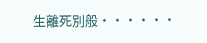生離死別般······